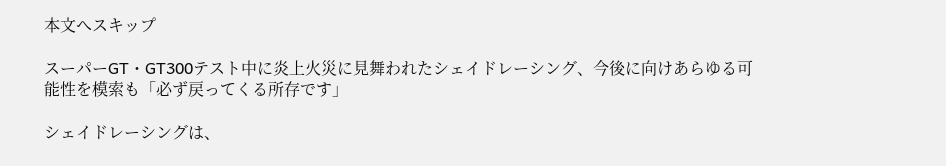本文へスキップ

スーパーGT・GT300テスト中に炎上火災に見舞われたシェイドレーシング、今後に向けあらゆる可能性を模索も「必ず戻ってくる所存です」

シェイドレーシングは、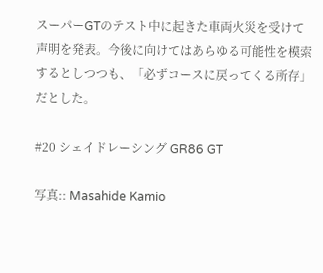スーパーGTのテスト中に起きた車両火災を受けて声明を発表。今後に向けてはあらゆる可能性を模索するとしつつも、「必ずコースに戻ってくる所存」だとした。

#20 シェイドレーシング GR86 GT

写真:: Masahide Kamio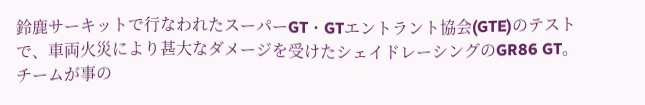鈴鹿サーキットで行なわれたスーパーGT・GTエントラント協会(GTE)のテストで、車両火災により甚大なダメージを受けたシェイドレーシングのGR86 GT。チームが事の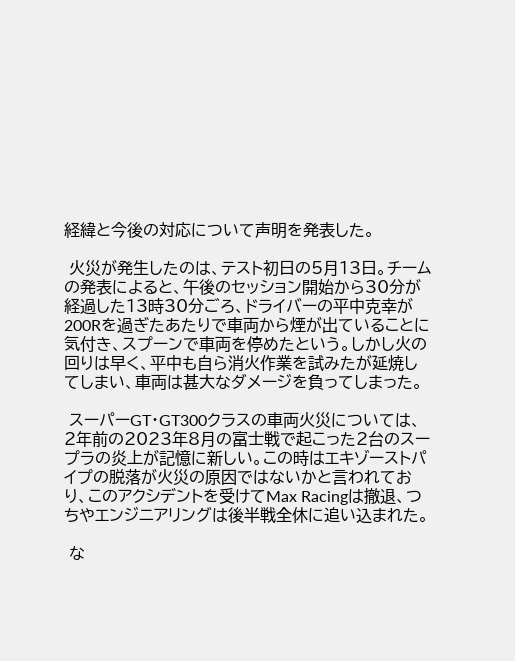経緯と今後の対応について声明を発表した。

 火災が発生したのは、テスト初日の5月13日。チームの発表によると、午後のセッション開始から30分が経過した13時30分ごろ、ドライバーの平中克幸が200Rを過ぎたあたりで車両から煙が出ていることに気付き、スプーンで車両を停めたという。しかし火の回りは早く、平中も自ら消火作業を試みたが延焼してしまい、車両は甚大なダメージを負ってしまった。

 スーパーGT・GT300クラスの車両火災については、2年前の2023年8月の富士戦で起こった2台のスープラの炎上が記憶に新しい。この時はエキゾーストパイプの脱落が火災の原因ではないかと言われており、このアクシデントを受けてMax Racingは撤退、つちやエンジニアリングは後半戦全休に追い込まれた。

 な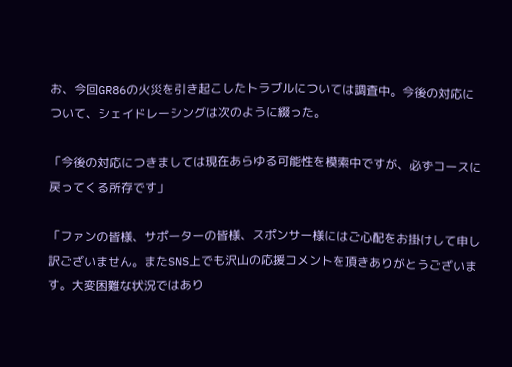お、今回GR86の火災を引き起こしたトラブルについては調査中。今後の対応について、シェイドレーシングは次のように綴った。

「今後の対応につきましては現在あらゆる可能性を模索中ですが、必ずコースに戻ってくる所存です」

「ファンの皆様、サポーターの皆様、スポンサー様にはご心配をお掛けして申し訳ございません。またSNS上でも沢山の応援コメントを頂きありがとうございます。大変困難な状況ではあり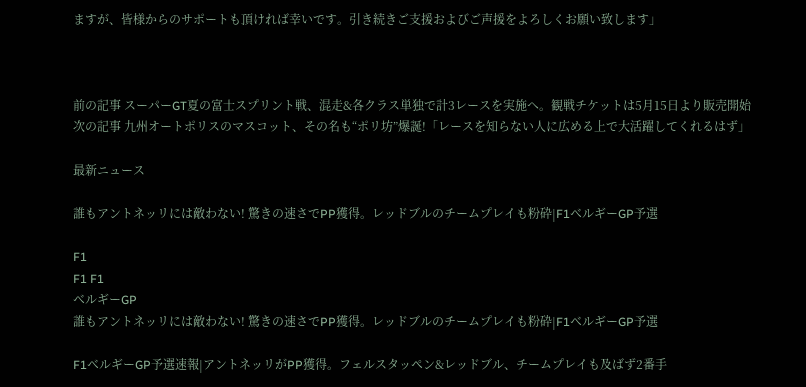ますが、皆様からのサポートも頂ければ幸いです。引き続きご支援およびご声援をよろしくお願い致します」



前の記事 スーパーGT夏の富士スプリント戦、混走&各クラス単独で計3レースを実施へ。観戦チケットは5月15日より販売開始
次の記事 九州オートポリスのマスコット、その名も“ポリ坊”爆誕!「レースを知らない人に広める上で大活躍してくれるはず」

最新ニュース

誰もアントネッリには敵わない! 驚きの速さでPP獲得。レッドブルのチームプレイも粉砕|F1ベルギーGP予選

F1
F1 F1
ベルギーGP
誰もアントネッリには敵わない! 驚きの速さでPP獲得。レッドブルのチームプレイも粉砕|F1ベルギーGP予選

F1ベルギーGP予選速報|アントネッリがPP獲得。フェルスタッペン&レッドブル、チームプレイも及ばず2番手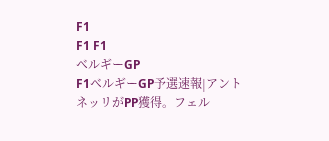F1
F1 F1
ベルギーGP
F1ベルギーGP予選速報|アントネッリがPP獲得。フェル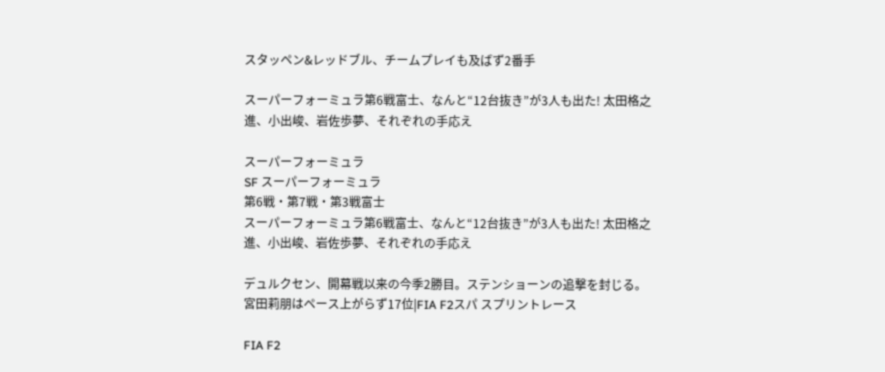スタッペン&レッドブル、チームプレイも及ばず2番手

スーパーフォーミュラ第6戦富士、なんと“12台抜き”が3人も出た! 太田格之進、小出峻、岩佐歩夢、それぞれの手応え

スーパーフォーミュラ
SF スーパーフォーミュラ
第6戦・第7戦・第3戦富士
スーパーフォーミュラ第6戦富士、なんと“12台抜き”が3人も出た! 太田格之進、小出峻、岩佐歩夢、それぞれの手応え

デュルクセン、開幕戦以来の今季2勝目。ステンショーンの追撃を封じる。宮田莉朋はペース上がらず17位|FIA F2スパ スプリントレース

FIA F2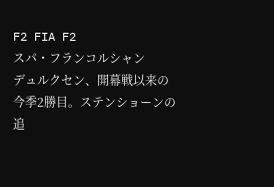F2 FIA F2
スパ・フランコルシャン
デュルクセン、開幕戦以来の今季2勝目。ステンショーンの追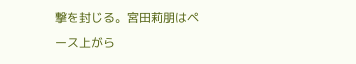撃を封じる。宮田莉朋はペース上がら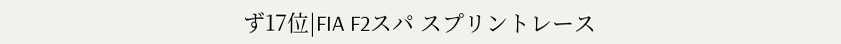ず17位|FIA F2スパ スプリントレース